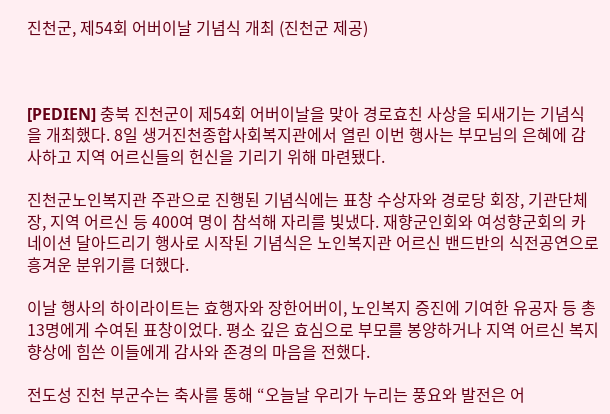진천군, 제54회 어버이날 기념식 개최 (진천군 제공)



[PEDIEN] 충북 진천군이 제54회 어버이날을 맞아 경로효친 사상을 되새기는 기념식을 개최했다. 8일 생거진천종합사회복지관에서 열린 이번 행사는 부모님의 은혜에 감사하고 지역 어르신들의 헌신을 기리기 위해 마련됐다.

진천군노인복지관 주관으로 진행된 기념식에는 표창 수상자와 경로당 회장, 기관단체장, 지역 어르신 등 400여 명이 참석해 자리를 빛냈다. 재향군인회와 여성향군회의 카네이션 달아드리기 행사로 시작된 기념식은 노인복지관 어르신 밴드반의 식전공연으로 흥겨운 분위기를 더했다.

이날 행사의 하이라이트는 효행자와 장한어버이, 노인복지 증진에 기여한 유공자 등 총 13명에게 수여된 표창이었다. 평소 깊은 효심으로 부모를 봉양하거나 지역 어르신 복지 향상에 힘쓴 이들에게 감사와 존경의 마음을 전했다.

전도성 진천 부군수는 축사를 통해 “오늘날 우리가 누리는 풍요와 발전은 어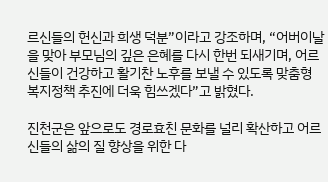르신들의 헌신과 희생 덕분”이라고 강조하며, “어버이날을 맞아 부모님의 깊은 은혜를 다시 한번 되새기며, 어르신들이 건강하고 활기찬 노후를 보낼 수 있도록 맞춤형 복지정책 추진에 더욱 힘쓰겠다”고 밝혔다.

진천군은 앞으로도 경로효친 문화를 널리 확산하고 어르신들의 삶의 질 향상을 위한 다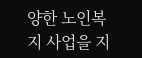양한 노인복지 사업을 지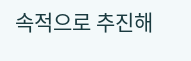속적으로 추진해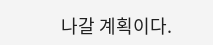나갈 계획이다.